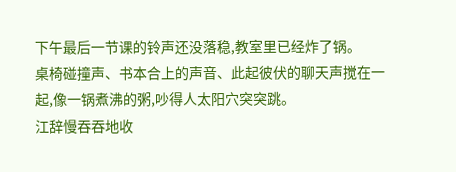下午最后一节课的铃声还没落稳,教室里已经炸了锅。
桌椅碰撞声、书本合上的声音、此起彼伏的聊天声搅在一起,像一锅煮沸的粥,吵得人太阳穴突突跳。
江辞慢吞吞地收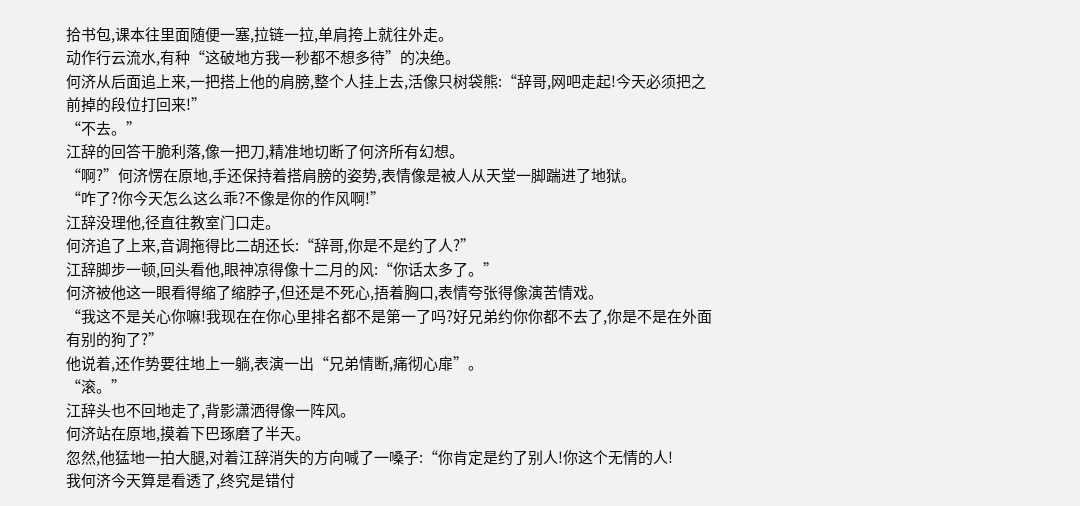拾书包,课本往里面随便一塞,拉链一拉,单肩挎上就往外走。
动作行云流水,有种“这破地方我一秒都不想多待”的决绝。
何济从后面追上来,一把搭上他的肩膀,整个人挂上去,活像只树袋熊:“辞哥,网吧走起!今天必须把之前掉的段位打回来!”
“不去。”
江辞的回答干脆利落,像一把刀,精准地切断了何济所有幻想。
“啊?”何济愣在原地,手还保持着搭肩膀的姿势,表情像是被人从天堂一脚踹进了地狱。
“咋了?你今天怎么这么乖?不像是你的作风啊!”
江辞没理他,径直往教室门口走。
何济追了上来,音调拖得比二胡还长:“辞哥,你是不是约了人?”
江辞脚步一顿,回头看他,眼神凉得像十二月的风:“你话太多了。”
何济被他这一眼看得缩了缩脖子,但还是不死心,捂着胸口,表情夸张得像演苦情戏。
“我这不是关心你嘛!我现在在你心里排名都不是第一了吗?好兄弟约你你都不去了,你是不是在外面有别的狗了?”
他说着,还作势要往地上一躺,表演一出“兄弟情断,痛彻心扉”。
“滚。”
江辞头也不回地走了,背影潇洒得像一阵风。
何济站在原地,摸着下巴琢磨了半天。
忽然,他猛地一拍大腿,对着江辞消失的方向喊了一嗓子:“你肯定是约了别人!你这个无情的人!
我何济今天算是看透了,终究是错付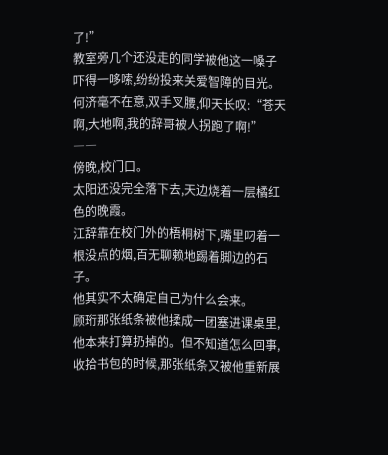了!”
教室旁几个还没走的同学被他这一嗓子吓得一哆嗦,纷纷投来关爱智障的目光。
何济毫不在意,双手叉腰,仰天长叹:“苍天啊,大地啊,我的辞哥被人拐跑了啊!”
――
傍晚,校门口。
太阳还没完全落下去,天边烧着一层橘红色的晚霞。
江辞靠在校门外的梧桐树下,嘴里叼着一根没点的烟,百无聊赖地踢着脚边的石子。
他其实不太确定自己为什么会来。
顾珩那张纸条被他揉成一团塞进课桌里,他本来打算扔掉的。但不知道怎么回事,收拾书包的时候,那张纸条又被他重新展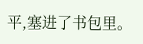平,塞进了书包里。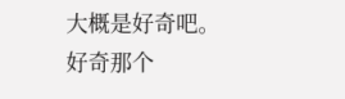大概是好奇吧。
好奇那个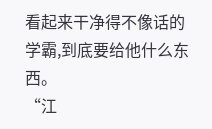看起来干净得不像话的学霸,到底要给他什么东西。
“江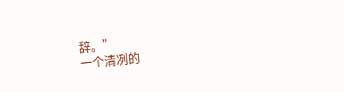辞。”
一个清冽的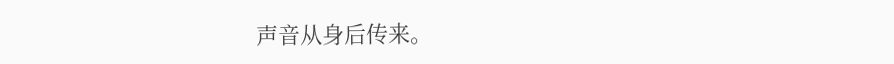声音从身后传来。